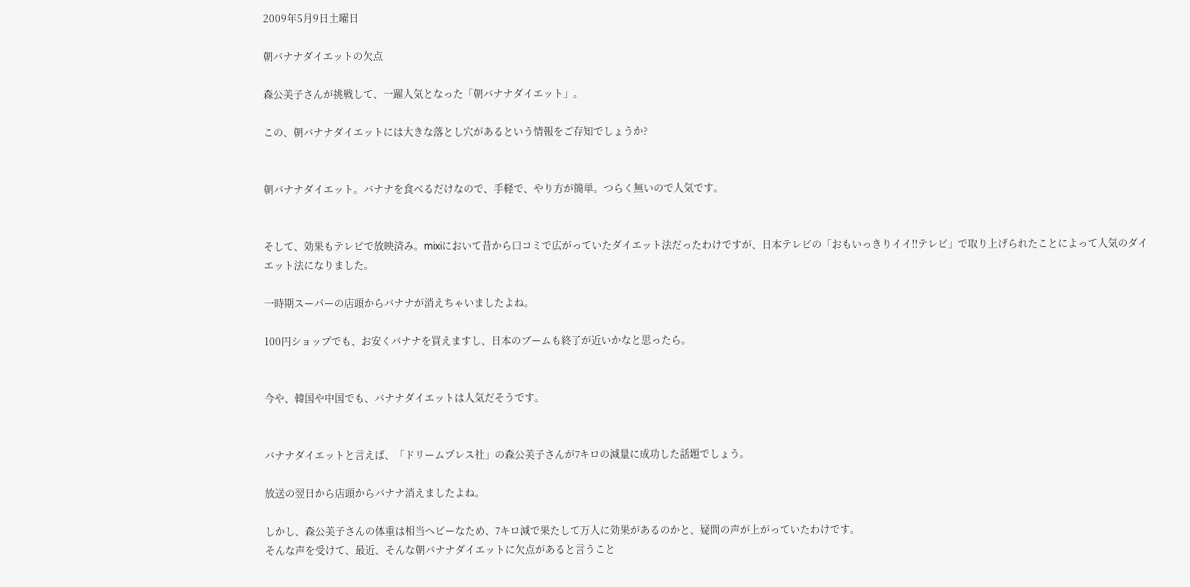2009年5月9日土曜日

朝バナナダイエットの欠点

森公美子さんが挑戦して、一躍人気となった「朝バナナダイエット」。

この、朝バナナダイエットには大きな落とし穴があるという情報をご存知でしょうか?


朝バナナダイエット。バナナを食べるだけなので、手軽で、やり方が簡単。つらく無いので人気です。


そして、効果もテレビで放映済み。mixiにおいて昔から口コミで広がっていたダイエット法だったわけですが、日本テレビの「おもいっきりイイ!!テレビ」で取り上げられたことによって人気のダイエット法になりました。

一時期スーパーの店頭からバナナが消えちゃいましたよね。

100円ショップでも、お安くバナナを買えますし、日本のブームも終了が近いかなと思ったら。


今や、韓国や中国でも、バナナダイエットは人気だそうです。


バナナダイエットと言えば、「ドリームプレス社」の森公美子さんが7キロの減量に成功した話題でしょう。

放送の翌日から店頭からバナナ消えましたよね。

しかし、森公美子さんの体重は相当ヘビーなため、7キロ減で果たして万人に効果があるのかと、疑問の声が上がっていたわけです。
そんな声を受けて、最近、そんな朝バナナダイエットに欠点があると言うこと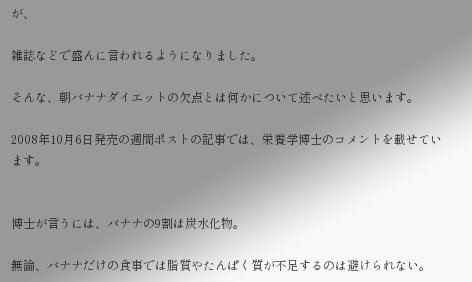が、

雑誌などで盛んに言われるようになりました。

そんな、朝バナナダイエットの欠点とは何かについて述べたいと思います。

2008年10月6日発売の週間ポストの記事では、栄養学博士のコメントを載せています。


博士が言うには、バナナの9割は炭水化物。

無論、バナナだけの食事では脂質やたんぱく質が不足するのは避けられない。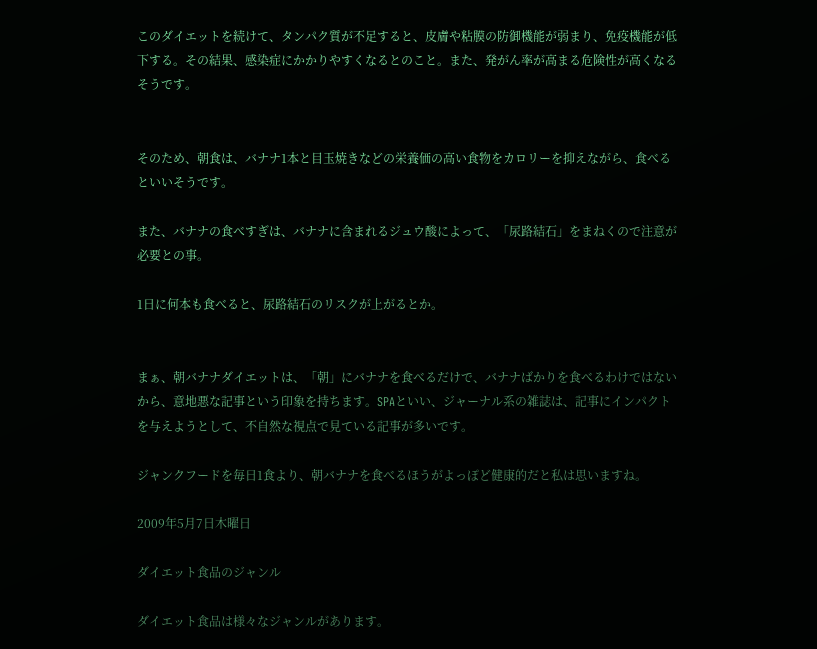このダイエットを続けて、タンパク質が不足すると、皮膚や粘膜の防御機能が弱まり、免疫機能が低下する。その結果、感染症にかかりやすくなるとのこと。また、発がん率が高まる危険性が高くなるそうです。


そのため、朝食は、バナナ1本と目玉焼きなどの栄養価の高い食物をカロリーを抑えながら、食べるといいそうです。

また、バナナの食べすぎは、バナナに含まれるジュウ酸によって、「尿路結石」をまねくので注意が必要との事。

1日に何本も食べると、尿路結石のリスクが上がるとか。


まぁ、朝バナナダイエットは、「朝」にバナナを食べるだけで、バナナばかりを食べるわけではないから、意地悪な記事という印象を持ちます。SPAといい、ジャーナル系の雑誌は、記事にインパクトを与えようとして、不自然な視点で見ている記事が多いです。

ジャンクフードを毎日1食より、朝バナナを食べるほうがよっぽど健康的だと私は思いますね。

2009年5月7日木曜日

ダイエット食品のジャンル

ダイエット食品は様々なジャンルがあります。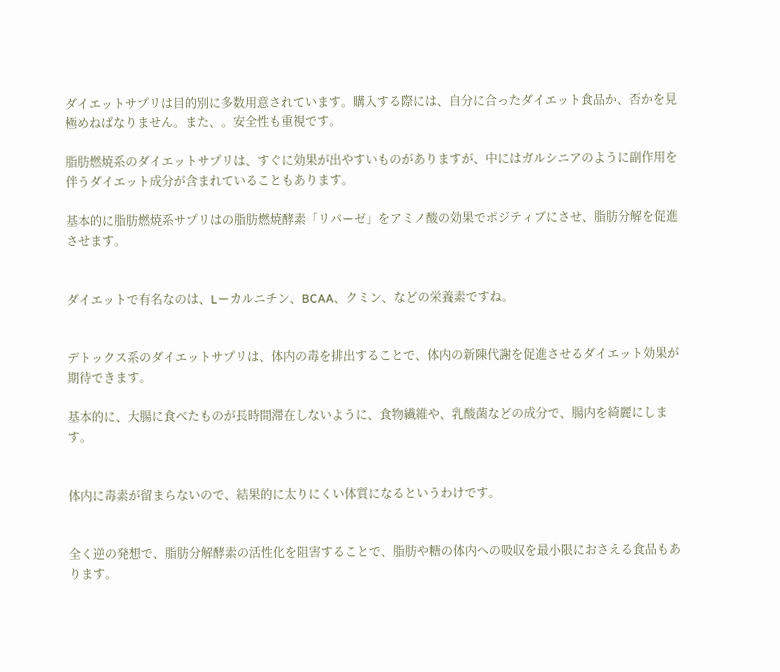ダイエットサプリは目的別に多数用意されています。購入する際には、自分に合ったダイエット食品か、否かを見極めねばなりません。また、。安全性も重視です。

脂肪燃焼系のダイエットサプリは、すぐに効果が出やすいものがありますが、中にはガルシニアのように副作用を伴うダイエット成分が含まれていることもあります。

基本的に脂肪燃焼系サプリはの脂肪燃焼酵素「リパーゼ」をアミノ酸の効果でポジティブにさせ、脂肪分解を促進させます。


ダイエットで有名なのは、Lーカルニチン、BCAA、クミン、などの栄養素ですね。


デトックス系のダイエットサプリは、体内の毒を排出することで、体内の新陳代謝を促進させるダイエット効果が期待できます。

基本的に、大腸に食べたものが長時間滞在しないように、食物繊維や、乳酸菌などの成分で、腸内を綺麗にします。


体内に毒素が留まらないので、結果的に太りにくい体質になるというわけです。


全く逆の発想で、脂肪分解酵素の活性化を阻害することで、脂肪や糖の体内への吸収を最小限におさえる食品もあります。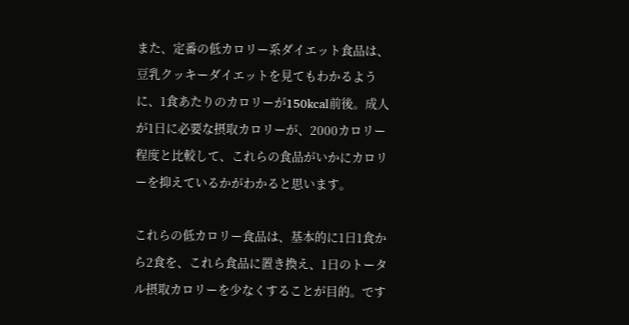また、定番の低カロリー系ダイエット食品は、豆乳クッキーダイエットを見てもわかるように、1食あたりのカロリーが150kcal前後。成人が1日に必要な摂取カロリーが、2000カロリー程度と比較して、これらの食品がいかにカロリーを抑えているかがわかると思います。

これらの低カロリー食品は、基本的に1日1食から2食を、これら食品に置き換え、1日のトータル摂取カロリーを少なくすることが目的。です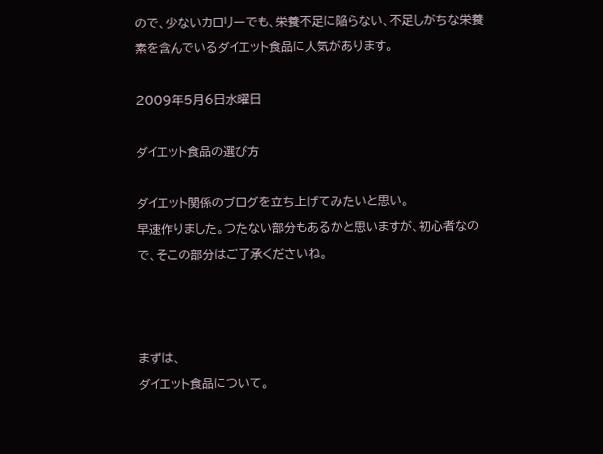ので、少ないカロリーでも、栄養不足に陥らない、不足しがちな栄養素を含んでいるダイエット食品に人気があります。

2009年5月6日水曜日

ダイエット食品の選び方

ダイエット関係のブログを立ち上げてみたいと思い。
早速作りました。つたない部分もあるかと思いますが、初心者なので、そこの部分はご了承くださいね。



まずは、
ダイエット食品について。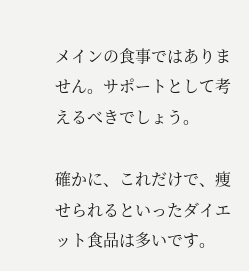メインの食事ではありません。サポートとして考えるべきでしょう。

確かに、これだけで、痩せられるといったダイエット食品は多いです。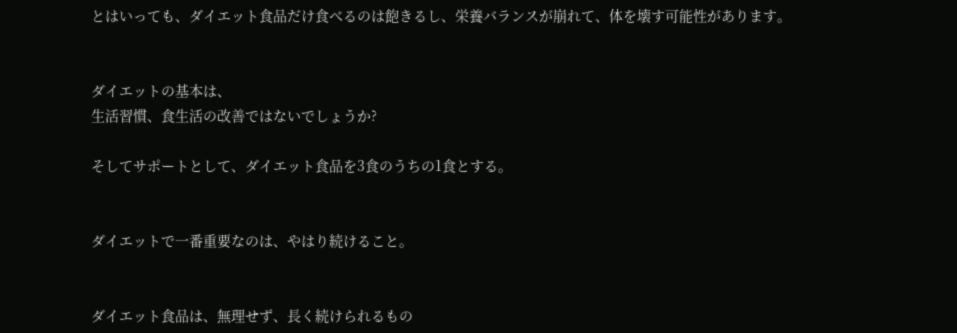とはいっても、ダイエット食品だけ食べるのは飽きるし、栄養バランスが崩れて、体を壊す可能性があります。


ダイエットの基本は、
生活習慣、食生活の改善ではないでしょうか?

そしてサポートとして、ダイエット食品を3食のうちの1食とする。


ダイエットで一番重要なのは、やはり続けること。


ダイエット食品は、無理せず、長く続けられるもの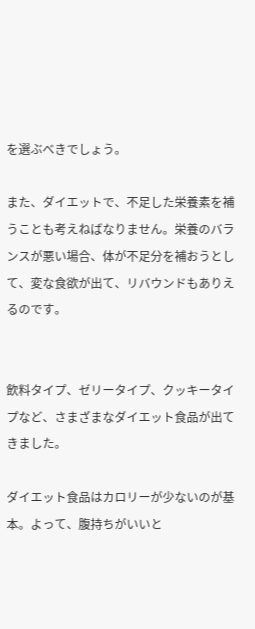を選ぶべきでしょう。

また、ダイエットで、不足した栄養素を補うことも考えねばなりません。栄養のバランスが悪い場合、体が不足分を補おうとして、変な食欲が出て、リバウンドもありえるのです。


飲料タイプ、ゼリータイプ、クッキータイプなど、さまざまなダイエット食品が出てきました。

ダイエット食品はカロリーが少ないのが基本。よって、腹持ちがいいと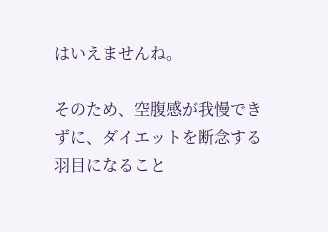はいえませんね。

そのため、空腹感が我慢できずに、ダイエットを断念する羽目になること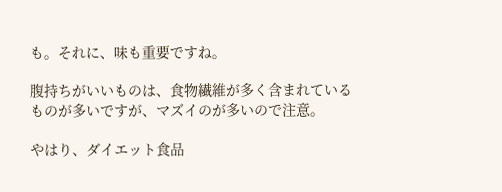も。それに、味も重要ですね。

腹持ちがいいものは、食物繊維が多く含まれているものが多いですが、マズイのが多いので注意。

やはり、ダイエット食品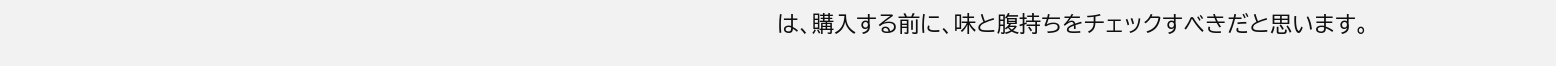は、購入する前に、味と腹持ちをチェックすべきだと思います。